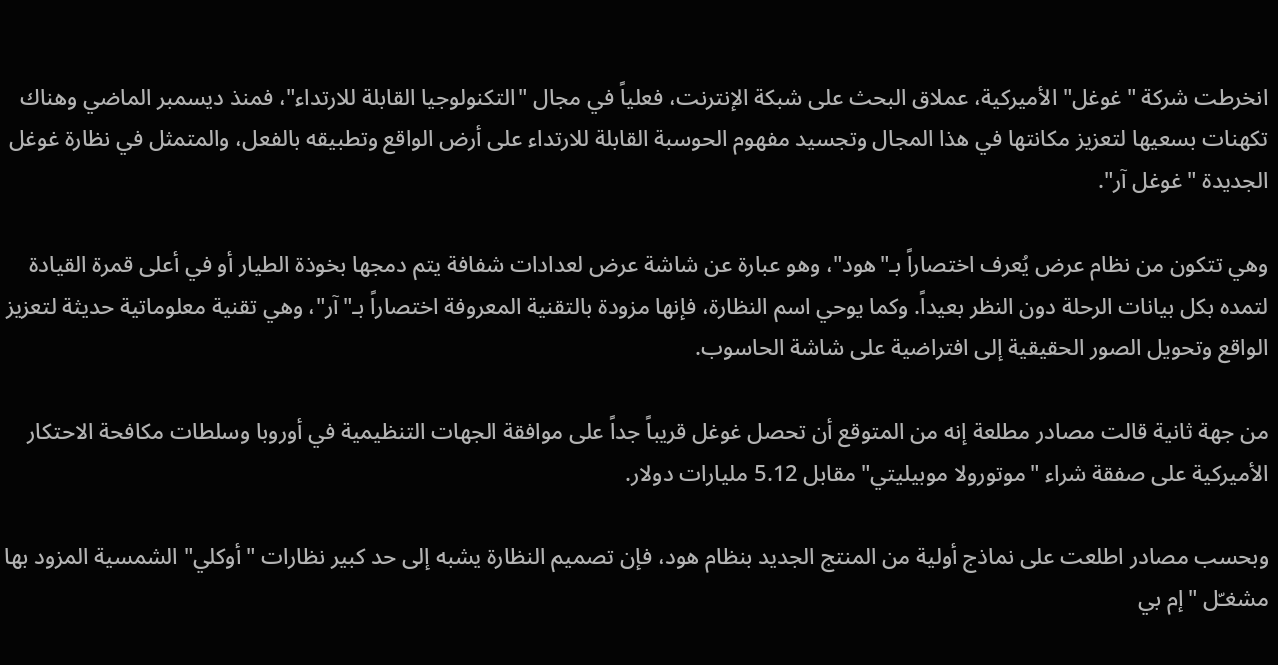انخرطت شركة "غوغل" الأميركية، عملاق البحث على شبكة الإنترنت، فعلياً في مجال "التكنولوجيا القابلة للارتداء"، فمنذ ديسمبر الماضي وهناك تكهنات بسعيها لتعزيز مكانتها في هذا المجال وتجسيد مفهوم الحوسبة القابلة للارتداء على أرض الواقع وتطبيقه بالفعل، والمتمثل في نظارة غوغل الجديدة "غوغل آر".

وهي تتكون من نظام عرض يُعرف اختصاراً بـ"هود"، وهو عبارة عن شاشة عرض لعدادات شفافة يتم دمجها بخوذة الطيار أو في أعلى قمرة القيادة لتمده بكل بيانات الرحلة دون النظر بعيداً. وكما يوحي اسم النظارة، فإنها مزودة بالتقنية المعروفة اختصاراً بـ"آر"، وهي تقنية معلوماتية حديثة لتعزيز الواقع وتحويل الصور الحقيقية إلى افتراضية على شاشة الحاسوب.

من جهة ثانية قالت مصادر مطلعة إنه من المتوقع أن تحصل غوغل قريباً جداً على موافقة الجهات التنظيمية في أوروبا وسلطات مكافحة الاحتكار الأميركية على صفقة شراء "موتورولا موبيليتي" مقابل 5.12 مليارات دولار.

وبحسب مصادر اطلعت على نماذج أولية من المنتج الجديد بنظام هود، فإن تصميم النظارة يشبه إلى حد كبير نظارات "أوكلي" الشمسية المزود بها مشغـّل "إم بي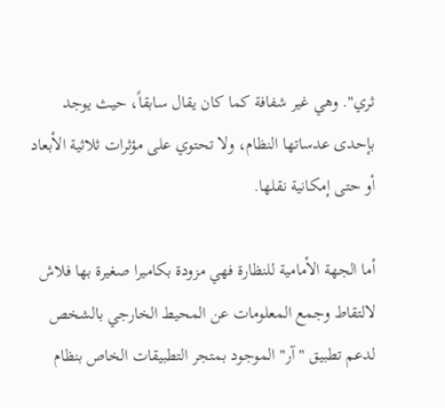ثري". وهي غير شفافة كما كان يقال سابقاً، حيث يوجد بإحدى عدساتها النظام، ولا تحتوي على مؤثرات ثلاثية الأبعاد أو حتى إمكانية نقلها.

أما الجهة الأمامية للنظارة فهي مزودة بكاميرا صغيرة بها فلاش لالتقاط وجمع المعلومات عن المحيط الخارجي بالشخص لدعم تطبيق "آر" الموجود بمتجر التطبيقات الخاص بنظام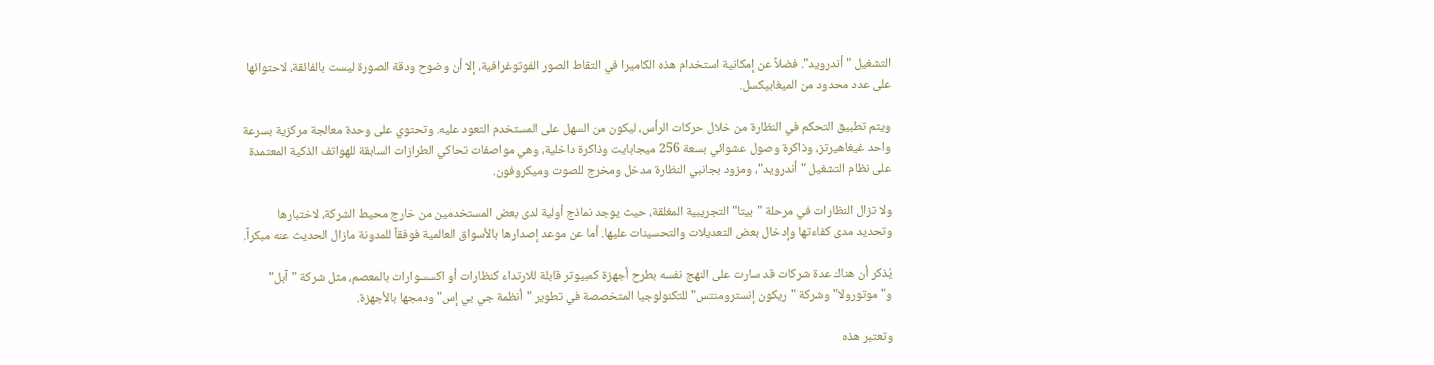التشغيل "أندرويد". فضلاً عن إمكانية استخدام هذه الكاميرا في التقاط الصور الفوتوغرافية، إلا أن وضوح ودقة الصورة ليست بالفائقة، لاحتوائها على عدد محدود من الميغابيكسل.

ويتم تطبيق التحكم في النظارة من خلال حركات الرأس، ليكون من السهل على المستخدم التعود عليه. وتحتوي على وحدة معالجة مركزية بسرعة واحد غيغاهيرتز، وذاكرة وصول عشوائي بسعة 256 ميجابايت وذاكرة داخلية، وهي مواصفات تحاكي الطرازات السابقة للهواتف الذكية المعتمدة على نظام التشغيل "أندرويد"، ومزود بجانبي النظارة مدخل ومخرج للصوت وميكروفون.

ولا تزال النظارات في مرحلة "بيتا" التجريبية المغلقة، حيث يوجد نماذج أولية لدى بعض المستخدمين من خارج محيط الشركة، لاختبارها وتحديد مدى كفاءتها وإدخال بعض التعديلات والتحسينات عليها. أما عن موعد إصدارها بالأسواق العالمية فوفقاً للمدونة مازال الحديث عنه مبكراً.

يُذكر أن هناك عدة شركات قد سارت على النهج نفسه بطرح أجهزة كمبيوتر قابلة للارتداء كنظارات أو اكسسوارات بالمعصم، مثل شركة "آبل" و"موتورولا" وشركة "ريكون إنسترومنتس" للتكنولوجيا المتخصصة في تطوير "أنظمة جي بي إس" ودمجها بالأجهزة.

وتعتبر هذه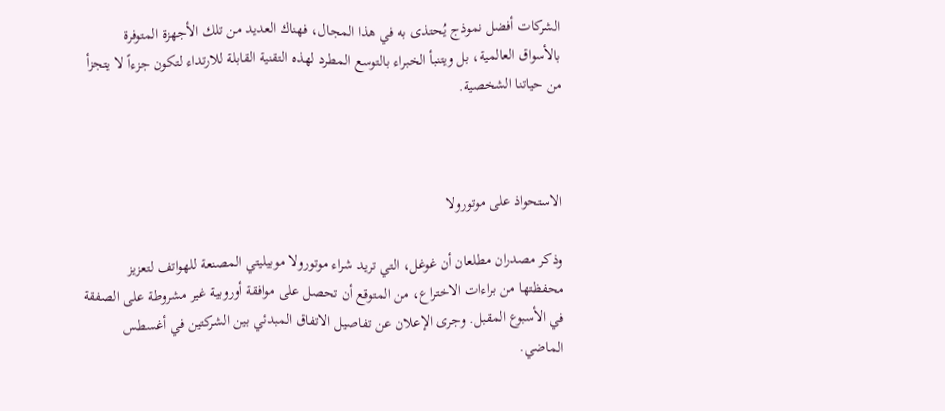الشركات أفضل نموذج يُحتذى به في هذا المجال، فهناك العديد من تلك الأجهزة المتوفرة بالأسواق العالمية، بل ويتنبأ الخبراء بالتوسع المطرد لهذه التقنية القابلة للارتداء لتكون جزءاً لا يتجزأ من حياتنا الشخصية.



الاستحواذ على موتورولا

وذكر مصدران مطلعان أن غوغل، التي تريد شراء موتورولا موبيليتي المصنعة للهواتف لتعزيز محفظتها من براءات الاختراع، من المتوقع أن تحصل على موافقة أوروبية غير مشروطة على الصفقة في الأسبوع المقبل. وجرى الإعلان عن تفاصيل الاتفاق المبدئي بين الشركتين في أغسطس الماضي.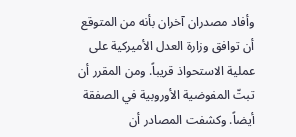وأفاد مصدران آخران بأنه من المتوقع أن توافق وزارة العدل الأميركية على عملية الاستحواذ قريباً. ومن المقرر أن تبتّ المفوضية الأوروبية في الصفقة أيضاً. وكشفت المصادر أن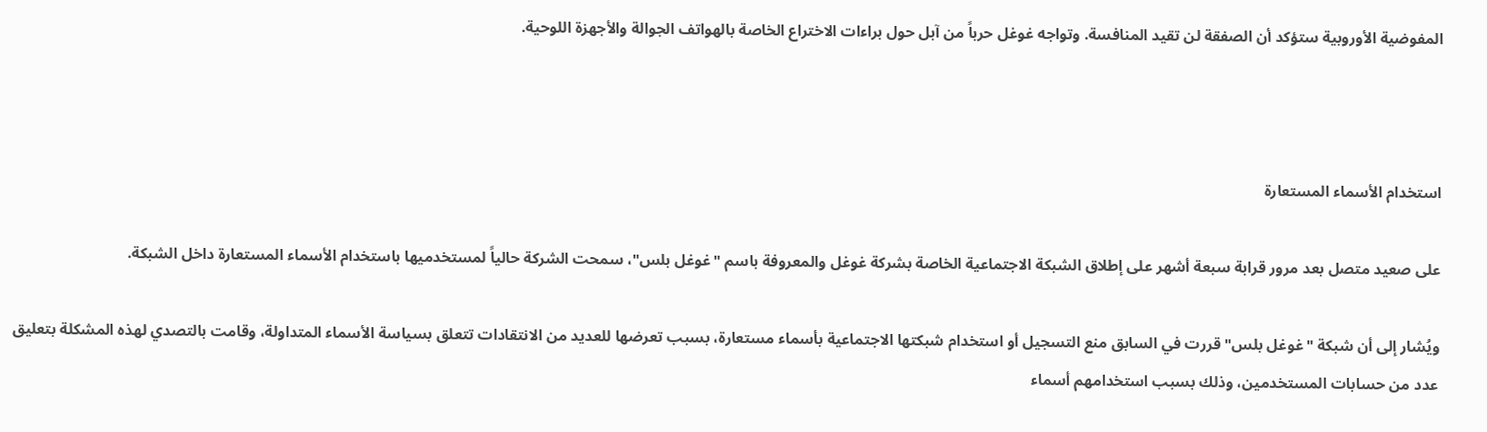المفوضية الأوروبية ستؤكد أن الصفقة لن تقيد المنافسة. وتواجه غوغل حرباً من آبل حول براءات الاختراع الخاصة بالهواتف الجوالة والأجهزة اللوحية.



استخدام الأسماء المستعارة

على صعيد متصل بعد مرور قرابة سبعة أشهر على إطلاق الشبكة الاجتماعية الخاصة بشركة غوغل والمعروفة باسم "غوغل بلس"، سمحت الشركة حالياً لمستخدميها باستخدام الأسماء المستعارة داخل الشبكة.

ويُشار إلى أن شبكة "غوغل بلس" قررت في السابق منع التسجيل أو استخدام شبكتها الاجتماعية بأسماء مستعارة، بسبب تعرضها للعديد من الانتقادات تتعلق بسياسة الأسماء المتداولة، وقامت بالتصدي لهذه المشكلة بتعليق عدد من حسابات المستخدمين، وذلك بسبب استخدامهم أسماء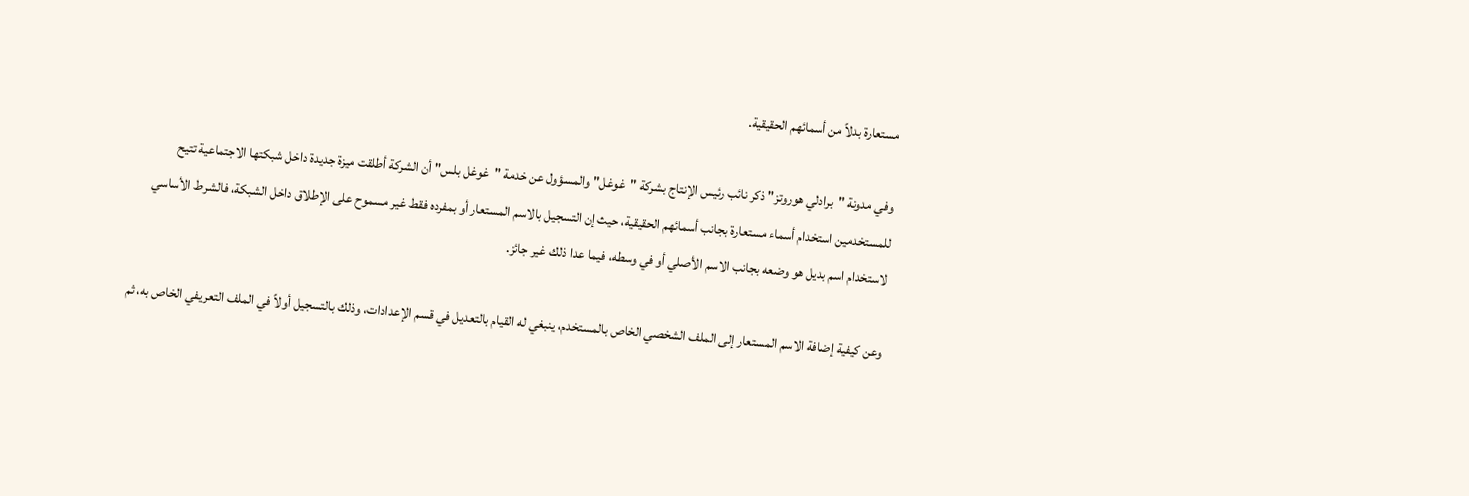مستعارة بدلاً من أسمائهم الحقيقية.

وفي مدونة "برادلي هوروتز" ذكر نائب رئيس الإنتاج بشركة "غوغل" والمسؤول عن خدمة "غوغل بلس" أن الشركة أطلقت ميزة جديدة داخل شبكتها الاجتماعية تتيح للمستخدمين استخدام أسماء مستعارة بجانب أسمائهم الحقيقية، حيث إن التسجيل بالاسم المستعار أو بمفرده فقط غير مسموح على الإطلاق داخل الشبكة، فالشرط الأساسي لاستخدام اسم بديل هو وضعه بجانب الاسم الأصلي أو في وسطه، فيما عدا ذلك غير جائز.

وعن كيفية إضافة الاسم المستعار إلى الملف الشخصي الخاص بالمستخدم، ينبغي له القيام بالتعديل في قسم الإعدادات، وذلك بالتسجيل أولاً في الملف التعريفي الخاص به، ثم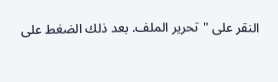النقر على "تحرير الملف. بعد ذلك الضغط على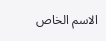الاسم الخاص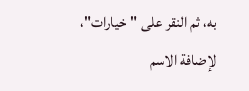به، ثم النقر على "خيارات"، لإضافة الاسم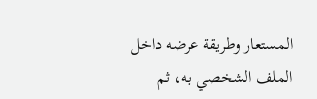المستعار وطريقة عرضه داخل الملف الشخصي به، ثم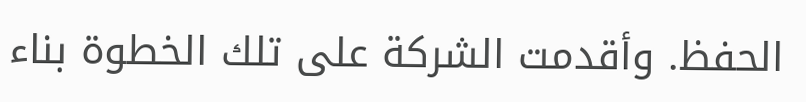الحفظ. وأقدمت الشركة على تلك الخطوة بناء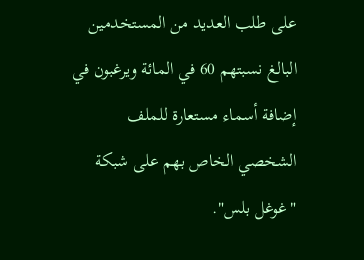على طلب العديد من المستخدمين البالغ نسبتهم 60 في المائة ويرغبون في إضافة أسماء مستعارة للملف الشخصي الخاص بهم على شبكة "غوغل بلس".